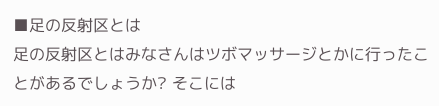■足の反射区とは
足の反射区とはみなさんはツボマッサージとかに行ったことがあるでしょうか? そこには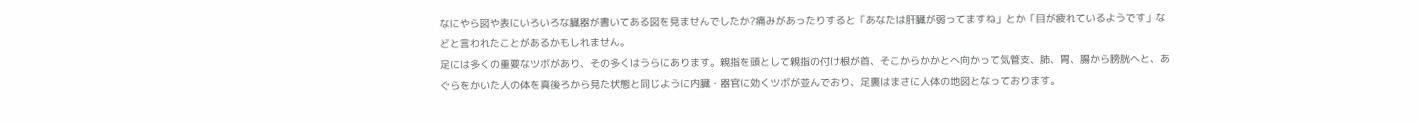なにやら図や表にいろいろな臓器が書いてある図を見ませんでしたか?痛みがあったりすると「あなたは肝臓が弱ってますね」とか「目が疲れているようです」などと言われたことがあるかもしれません。
足には多くの重要なツボがあり、その多くはうらにあります。親指を頭として親指の付け根が首、そこからかかとへ向かって気管支、肺、胃、腸から膀胱へと、あぐらをかいた人の体を真後ろから見た状態と同じように内臓・器官に効くツボが並んでおり、足裏はまさに人体の地図となっております。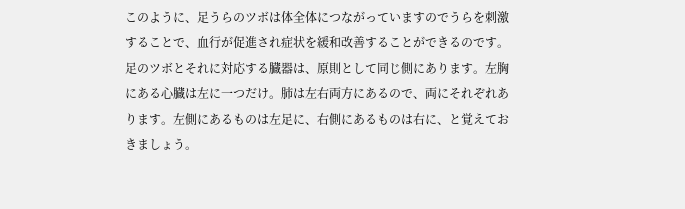このように、足うらのツボは体全体につながっていますのでうらを刺激することで、血行が促進され症状を緩和改善することができるのです。
足のツボとそれに対応する臓器は、原則として同じ側にあります。左胸にある心臓は左に一つだけ。肺は左右両方にあるので、両にそれぞれあります。左側にあるものは左足に、右側にあるものは右に、と覚えておきましょう。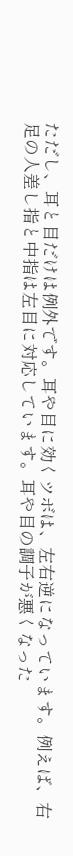ただし、耳と目だけは例外です。耳や目に効くツボは、左右逆になっています。例えば、右足の人差し指と中指は左目に対応しています。耳や目の調子が悪くなった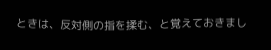ときは、反対側の指を揉む、と覚えておきまし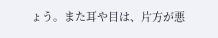ょう。また耳や目は、片方が悪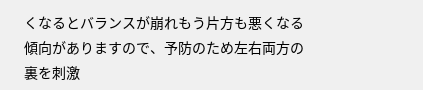くなるとバランスが崩れもう片方も悪くなる傾向がありますので、予防のため左右両方の裏を刺激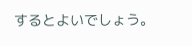するとよいでしょう。